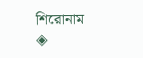শিরোনাম
◈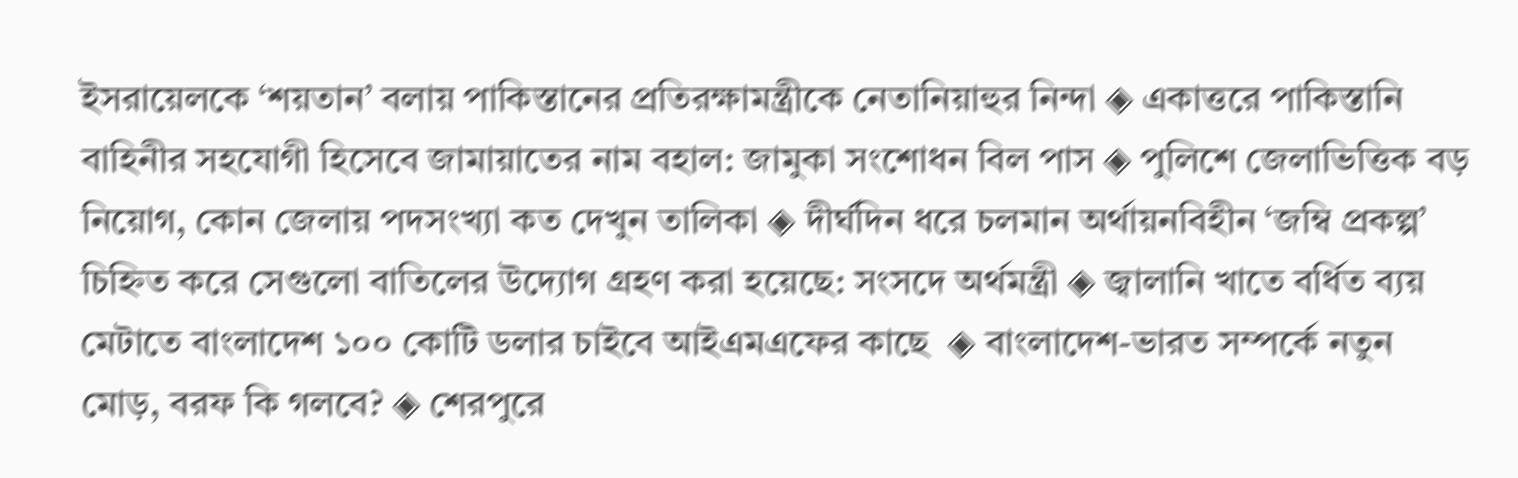ইসরায়েলকে ‘শয়তান’ বলায় পাকিস্তানের প্রতিরক্ষামন্ত্রীকে নেতানিয়াহুর নিন্দা ◈ একাত্তরে পাকিস্তানি বাহিনীর সহযোগী হিসেবে জামায়াতের নাম বহাল: জামুকা সংশোধন বিল পাস ◈ পুলিশে জেলাভিত্তিক বড় নিয়োগ, কোন জেলায় পদসংখ্যা কত দেখুন তালিকা ◈ দীর্ঘদিন ধরে চলমান অর্থায়নবিহীন ‘জম্বি প্রকল্প’ চিহ্নিত করে সেগুলো বাতিলের উদ্যোগ গ্রহণ করা হয়েছে: সংসদে অর্থমন্ত্রী ◈ জ্বালানি খাতে বর্ধিত ব্যয় মেটাতে বাংলাদেশ ১০০ কো‌টি ডলার চাইবে আইএমএফের কাছে  ◈ বাংলাদেশ-ভারত সম্পর্কে নতুন মোড়, বরফ কি গলবে? ◈ শেরপুরে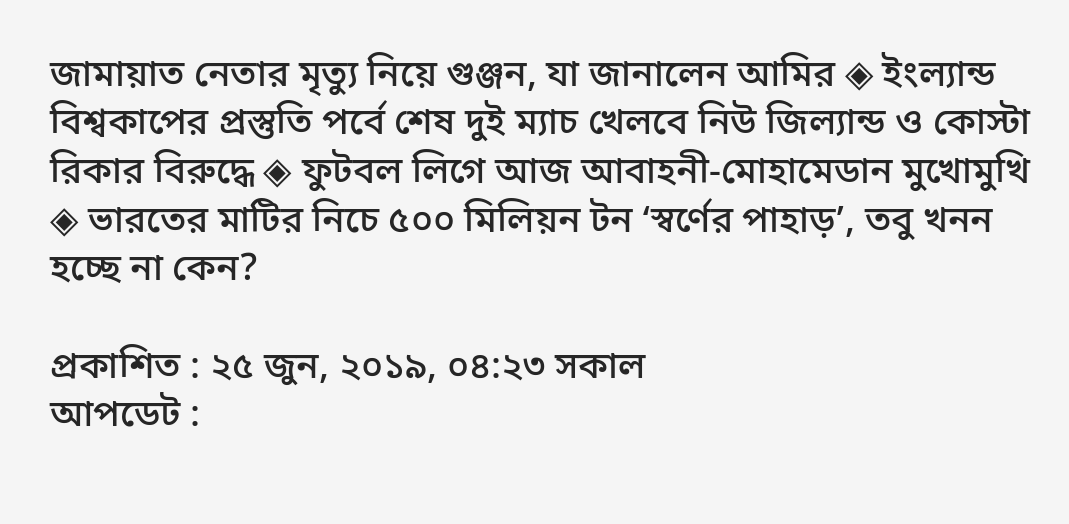জামায়াত নেতার মৃত্যু নিয়ে গুঞ্জন, যা জানালেন আমির ◈ ইংল‌্যান্ড বিশ্বকাপের প্রস্তুতি পর্বে শেষ দুই ম‌্যাচ খেল‌বে নিউ জিল্যান্ড ও কোস্টা রিকার বিরু‌দ্ধে ◈ ফুটবল লি‌গে আজ আবাহনী-মোহামেডান মু‌খোমু‌খি ◈ ভারতের মাটির নিচে ৫০০ মিলিয়ন টন ‘স্বর্ণের পাহাড়’, তবু খনন হচ্ছে না কেন?

প্রকাশিত : ২৫ জুন, ২০১৯, ০৪:২৩ সকাল
আপডেট :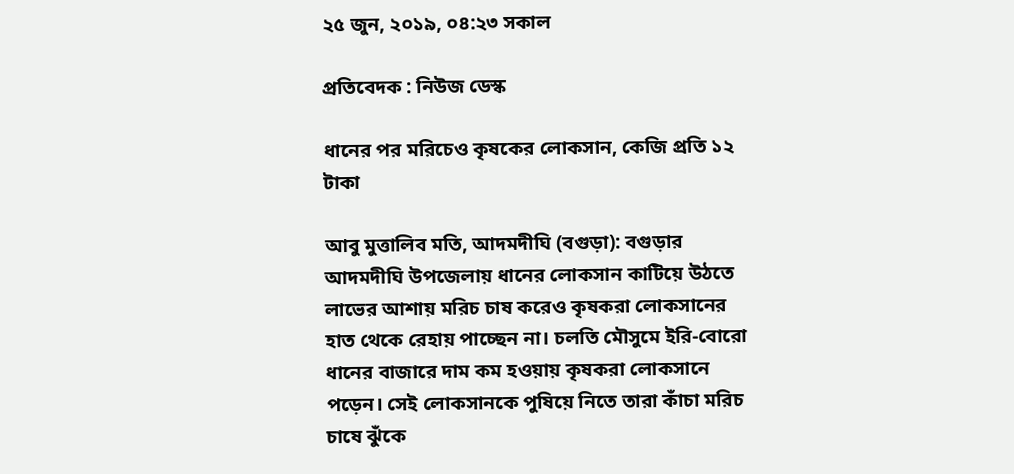২৫ জুন, ২০১৯, ০৪:২৩ সকাল

প্রতিবেদক : নিউজ ডেস্ক

ধানের পর মরিচেও কৃষকের লোকসান, কেজি প্রতি ১২ টাকা

আবু মুত্তালিব মতি, আদমদীঘি (বগুড়া): বগুড়ার আদমদীঘি উপজেলায় ধানের লোকসান কাটিয়ে উঠতে লাভের আশায় মরিচ চাষ করেও কৃষকরা লোকসানের হাত থেকে রেহায় পাচ্ছেন না। চলতি মৌসুমে ইরি-বোরো ধানের বাজারে দাম কম হওয়ায় কৃষকরা লোকসানে পড়েন। সেই লোকসানকে পুষিয়ে নিতে তারা কাঁচা মরিচ চাষে ঝুঁকে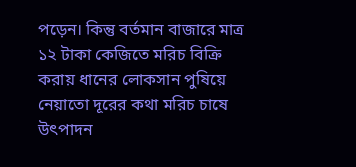পড়েন। কিন্তু বর্তমান বাজারে মাত্র ১২ টাকা কেজিতে মরিচ বিক্রি করায় ধানের লোকসান পুষিয়ে নেয়াতো দূরের কথা মরিচ চাষে উৎপাদন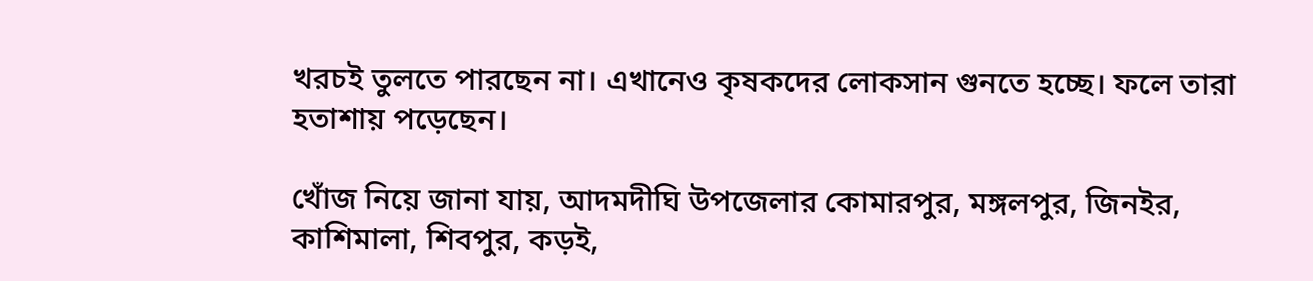খরচই তুলতে পারছেন না। এখানেও কৃষকদের লোকসান গুনতে হচ্ছে। ফলে তারা হতাশায় পড়েছেন।

খোঁজ নিয়ে জানা যায়, আদমদীঘি উপজেলার কোমারপুর, মঙ্গলপুর, জিনইর, কাশিমালা, শিবপুর, কড়ই,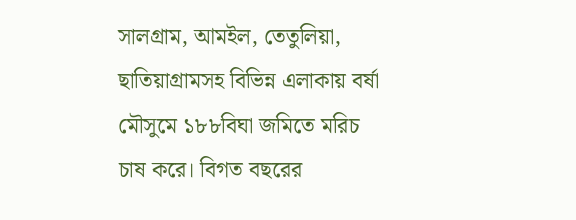সালগ্রাম, আমইল, তেতুলিয়া, ছাতিয়াগ্রামসহ বিভিন্ন এলাকায় বর্ষা মৌসুমে ১৮৮বিঘা জমিতে মরিচ চাষ করে। বিগত বছরের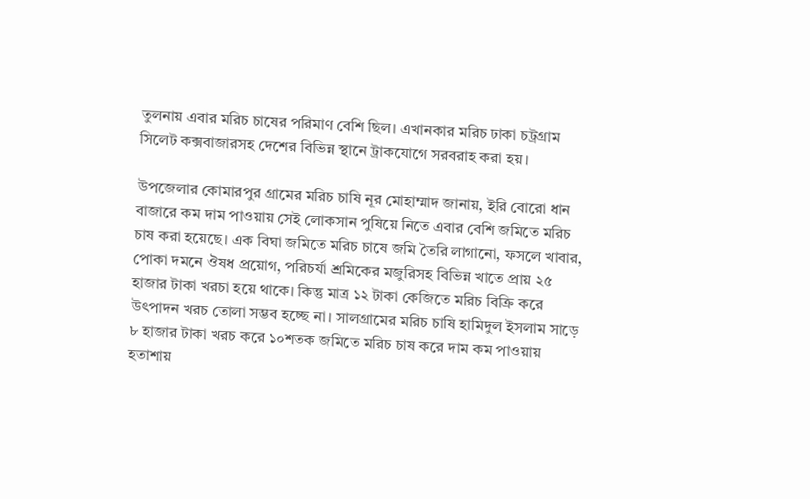তুলনায় এবার মরিচ চাষের পরিমাণ বেশি ছিল। এখানকার মরিচ ঢাকা চট্রগ্রাম সিলেট কক্সবাজারসহ দেশের বিভিন্ন স্থানে ট্রাকযোগে সরবরাহ করা হয়।

উপজেলার কোমারপুর গ্রামের মরিচ চাষি নূর মোহাম্মাদ জানায়, ইরি বোরো ধান বাজারে কম দাম পাওয়ায় সেই লোকসান পুষিয়ে নিতে এবার বেশি জমিতে মরিচ চাষ করা হয়েছে। এক বিঘা জমিতে মরিচ চাষে জমি তৈরি লাগানো, ফসলে খাবার, পোকা দমনে ঔষধ প্রয়োগ, পরিচর্যা শ্রমিকের মজুরিসহ বিভিন্ন খাতে প্রায় ২৫ হাজার টাকা খরচা হয়ে থাকে। কিন্তু মাত্র ১২ টাকা কেজিতে মরিচ বিক্রি করে উৎপাদন খরচ তোলা সম্ভব হচ্ছে না। সালগ্রামের মরিচ চাষি হামিদুল ইসলাম সাড়ে ৮ হাজার টাকা খরচ করে ১০শতক জমিতে মরিচ চাষ করে দাম কম পাওয়ায় হতাশায়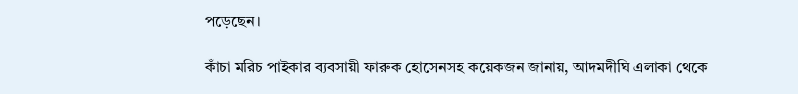পড়েছেন।

কাঁচা মরিচ পাইকার ব্যবসায়ী ফারুক হোসেনসহ কয়েকজন জানায়, আদমদীঘি এলাকা থেকে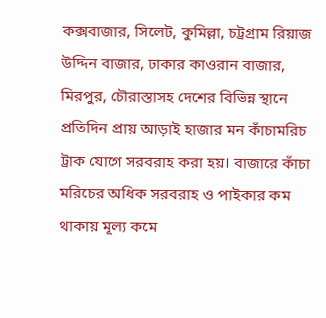কক্সবাজার, সিলেট, কুমিল্লা, চট্রগ্রাম রিয়াজ উদ্দিন বাজার, ঢাকার কাওরান বাজার, মিরপুর, চৌরাস্তাসহ দেশের বিভিন্ন স্থানে প্রতিদিন প্রায় আড়াই হাজার মন কাঁচামরিচ ট্রাক যোগে সরবরাহ করা হয়। বাজারে কাঁচা মরিচের অধিক সরবরাহ ও পাইকার কম থাকায় মূল্য কমে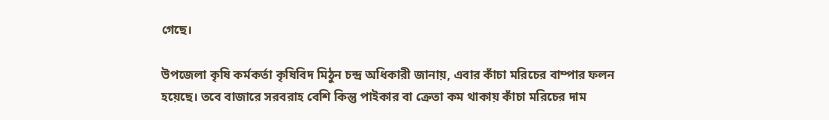গেছে।

উপজেলা কৃষি কর্মকর্তা কৃষিবিদ মিঠুন চন্দ্র অধিকারী জানায়, এবার কাঁচা মরিচের বাম্পার ফলন হয়েছে। তবে বাজারে সরবরাহ বেশি কিন্তু পাইকার বা ক্রেতা কম থাকায় কাঁচা মরিচের দাম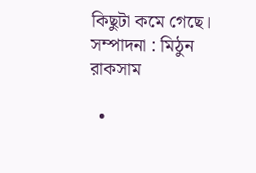কিছুটা কমে গেছে। সম্পাদনা : মিঠুন রাকসাম

  •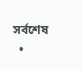সর্বশেষ
  •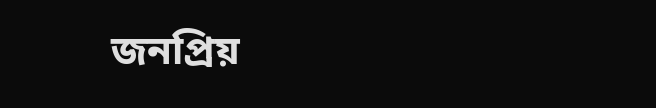জনপ্রিয়